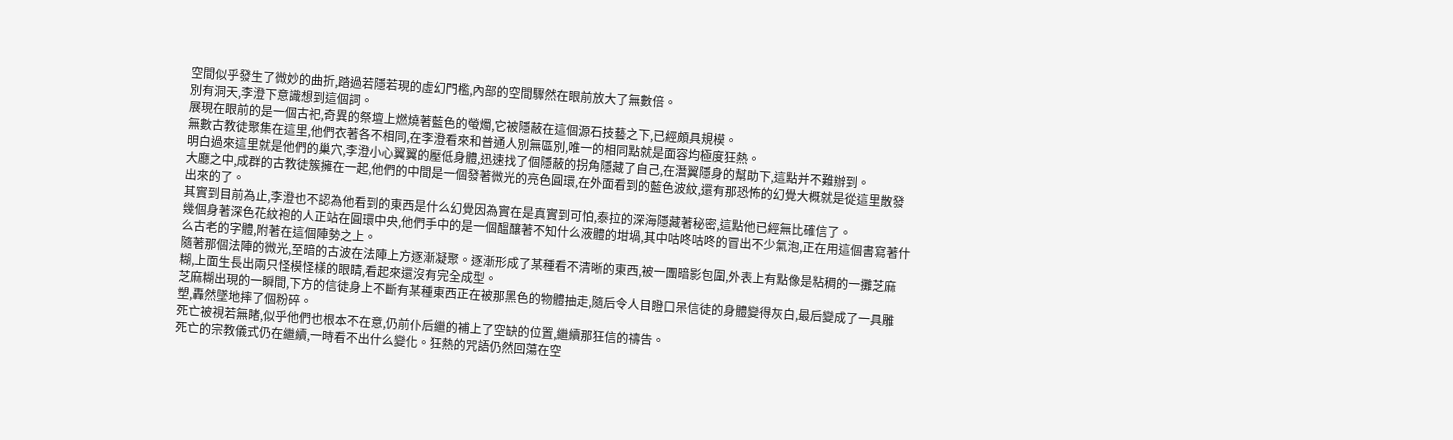空間似乎發生了微妙的曲折,踏過若隱若現的虛幻門檻,內部的空間驟然在眼前放大了無數倍。
別有洞天,李澄下意識想到這個詞。
展現在眼前的是一個古祀,奇異的祭壇上燃燒著藍色的螢燭,它被隱蔽在這個源石技藝之下,已經頗具規模。
無數古教徒聚集在這里,他們衣著各不相同,在李澄看來和普通人別無區別,唯一的相同點就是面容均極度狂熱。
明白過來這里就是他們的巢穴,李澄小心翼翼的壓低身體,迅速找了個隱蔽的拐角隱藏了自己,在潛翼隱身的幫助下,這點并不難辦到。
大廳之中,成群的古教徒簇擁在一起,他們的中間是一個發著微光的亮色圓環,在外面看到的藍色波紋,還有那恐怖的幻覺大概就是從這里散發出來的了。
其實到目前為止,李澄也不認為他看到的東西是什么幻覺因為實在是真實到可怕,泰拉的深海隱藏著秘密,這點他已經無比確信了。
幾個身著深色花紋袍的人正站在圓環中央,他們手中的是一個醞釀著不知什么液體的坩堝,其中咕咚咕咚的冒出不少氣泡,正在用這個書寫著什么古老的字體,附著在這個陣勢之上。
隨著那個法陣的微光,至暗的古波在法陣上方逐漸凝聚。逐漸形成了某種看不清晰的東西,被一團暗影包圍,外表上有點像是粘稠的一攤芝麻糊,上面生長出兩只怪模怪樣的眼睛,看起來還沒有完全成型。
芝麻糊出現的一瞬間,下方的信徒身上不斷有某種東西正在被那黑色的物體抽走,隨后令人目瞪口呆信徒的身體變得灰白,最后變成了一具雕塑,轟然墜地摔了個粉碎。
死亡被視若無睹,似乎他們也根本不在意,仍前仆后繼的補上了空缺的位置,繼續那狂信的禱告。
死亡的宗教儀式仍在繼續,一時看不出什么變化。狂熱的咒語仍然回蕩在空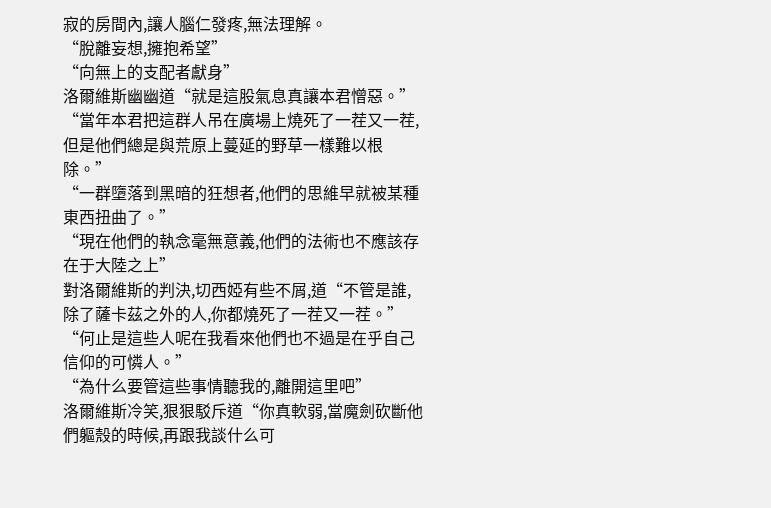寂的房間內,讓人腦仁發疼,無法理解。
“脫離妄想,擁抱希望”
“向無上的支配者獻身”
洛爾維斯幽幽道“就是這股氣息真讓本君憎惡。”
“當年本君把這群人吊在廣場上燒死了一茬又一茬,但是他們總是與荒原上蔓延的野草一樣難以根除。”
“一群墮落到黑暗的狂想者,他們的思維早就被某種東西扭曲了。”
“現在他們的執念毫無意義,他們的法術也不應該存在于大陸之上”
對洛爾維斯的判決,切西婭有些不屑,道“不管是誰,除了薩卡茲之外的人,你都燒死了一茬又一茬。”
“何止是這些人呢在我看來他們也不過是在乎自己信仰的可憐人。”
“為什么要管這些事情聽我的,離開這里吧”
洛爾維斯冷笑,狠狠駁斥道“你真軟弱,當魔劍砍斷他們軀殼的時候,再跟我談什么可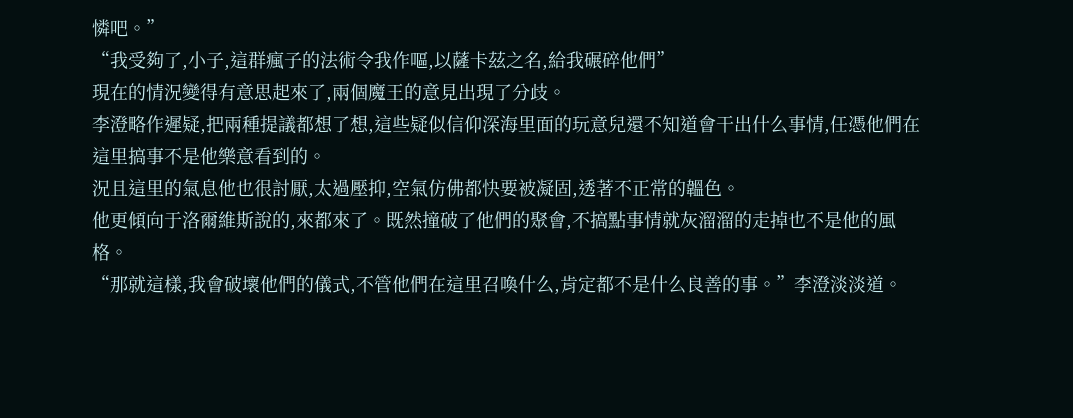憐吧。”
“我受夠了,小子,這群瘋子的法術令我作嘔,以薩卡茲之名,給我碾碎他們”
現在的情況變得有意思起來了,兩個魔王的意見出現了分歧。
李澄略作遲疑,把兩種提議都想了想,這些疑似信仰深海里面的玩意兒還不知道會干出什么事情,任憑他們在這里搞事不是他樂意看到的。
況且這里的氣息他也很討厭,太過壓抑,空氣仿佛都快要被凝固,透著不正常的韞色。
他更傾向于洛爾維斯說的,來都來了。既然撞破了他們的聚會,不搞點事情就灰溜溜的走掉也不是他的風格。
“那就這樣,我會破壞他們的儀式,不管他們在這里召喚什么,肯定都不是什么良善的事。”李澄淡淡道。